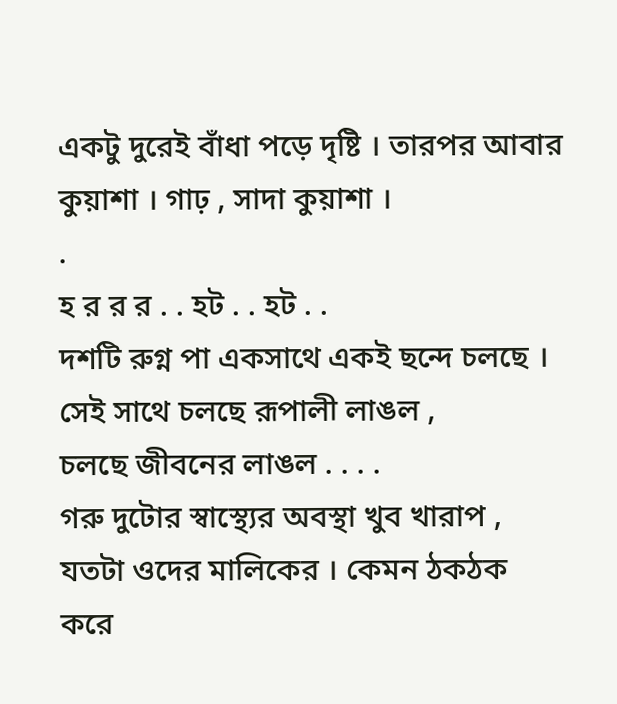একটু দুরেই বাঁধা পড়ে দৃষ্টি । তারপর আবার
কুয়াশা । গাঢ় , সাদা কুয়াশা ।
.
হ র র র . . হট . . হট . .
দশটি রুগ্ন পা একসাথে একই ছন্দে চলছে ।
সেই সাথে চলছে রূপালী লাঙল ,
চলছে জীবনের লাঙল . . . .
গরু দুটোর স্বাস্থ্যের অবস্থা খুব খারাপ ,
যতটা ওদের মালিকের । কেমন ঠকঠক
করে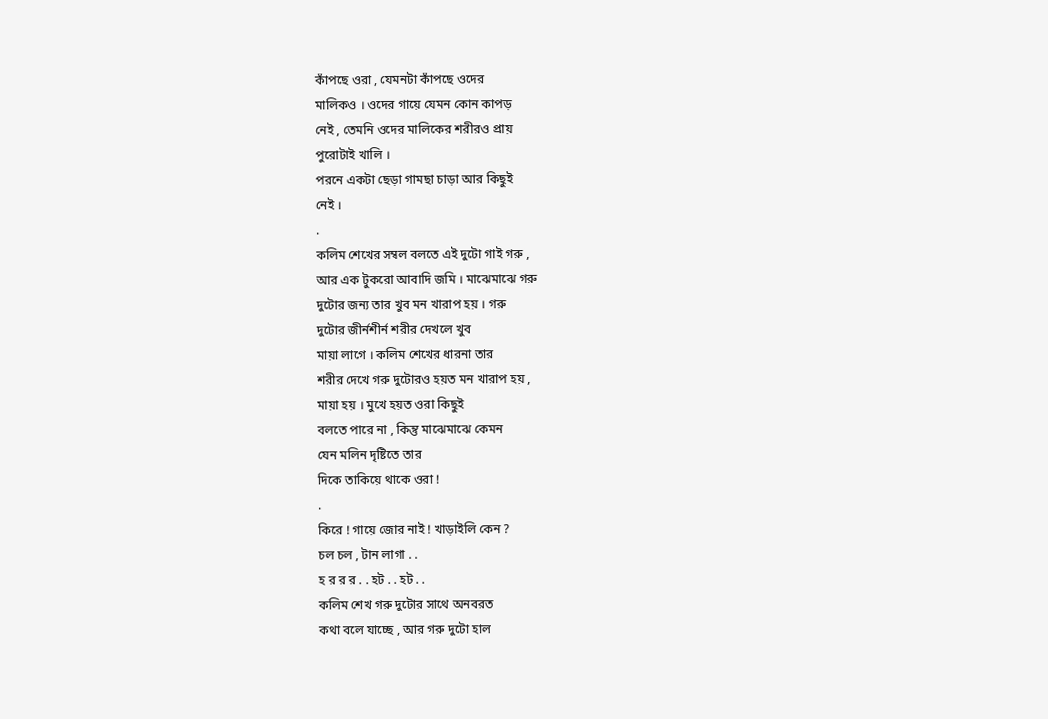কাঁপছে ওরা , যেমনটা কাঁপছে ওদের
মালিকও । ওদের গায়ে যেমন কোন কাপড়
নেই , তেমনি ওদের মালিকের শরীরও প্রায়
পুরোটাই খালি ।
পরনে একটা ছেড়া গামছা চাড়া আর কিছুই
নেই ।
.
কলিম শেখের সম্বল বলতে এই দুটো গাই গরু ,
আর এক টুকরো আবাদি জমি । মাঝেমাঝে গরু
দুটোর জন্য তার খুব মন খারাপ হয় । গরু
দুটোর জীর্নশীর্ন শরীর দেখলে খুব
মায়া লাগে । কলিম শেখের ধারনা তার
শরীর দেখে গরু দুটোরও হয়ত মন খারাপ হয় ,
মায়া হয় । মুখে হয়ত ওরা কিছুই
বলতে পারে না , কিন্তু মাঝেমাঝে কেমন
যেন মলিন দৃষ্টিতে তার
দিকে তাকিয়ে থাকে ওরা !
.
কিরে ! গায়ে জোর নাই ! খাড়াইলি কেন ?
চল চল , টান লাগা . .
হ র র র . . হট . . হট . .
কলিম শেখ গরু দুটোর সাথে অনবরত
কথা বলে যাচ্ছে , আর গরু দুটো হাল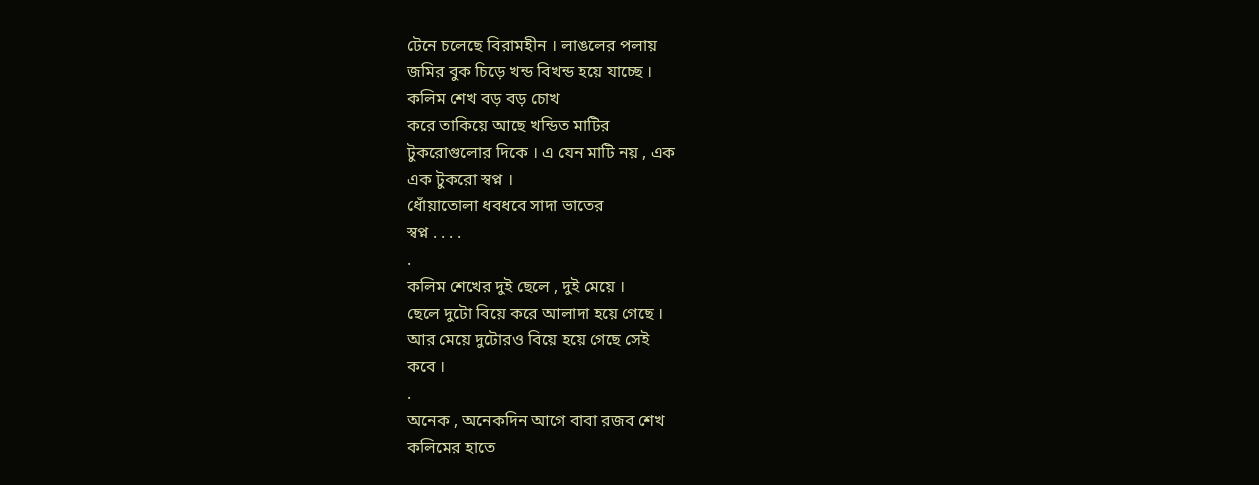টেনে চলেছে বিরামহীন । লাঙলের পলায়
জমির বুক চিড়ে খন্ড বিখন্ড হয়ে যাচ্ছে ।
কলিম শেখ বড় বড় চোখ
করে তাকিয়ে আছে খন্ডিত মাটির
টুকরোগুলোর দিকে । এ যেন মাটি নয় , এক
এক টুকরো স্বপ্ন ।
ধোঁয়াতোলা ধবধবে সাদা ভাতের
স্বপ্ন . . . .
.
কলিম শেখের দুই ছেলে , দুই মেয়ে ।
ছেলে দুটো বিয়ে করে আলাদা হয়ে গেছে ।
আর মেয়ে দুটোরও বিয়ে হয়ে গেছে সেই
কবে ।
.
অনেক , অনেকদিন আগে বাবা রজব শেখ
কলিমের হাতে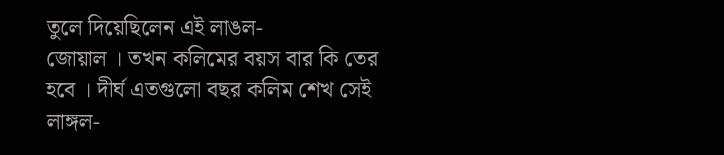তুলে দিয়েছিলেন এই লাঙল-
জোয়াল । তখন কলিমের বয়স বার কি তের
হবে । দীর্ঘ এতগুলো বছর কলিম শেখ সেই
লাঙ্গল-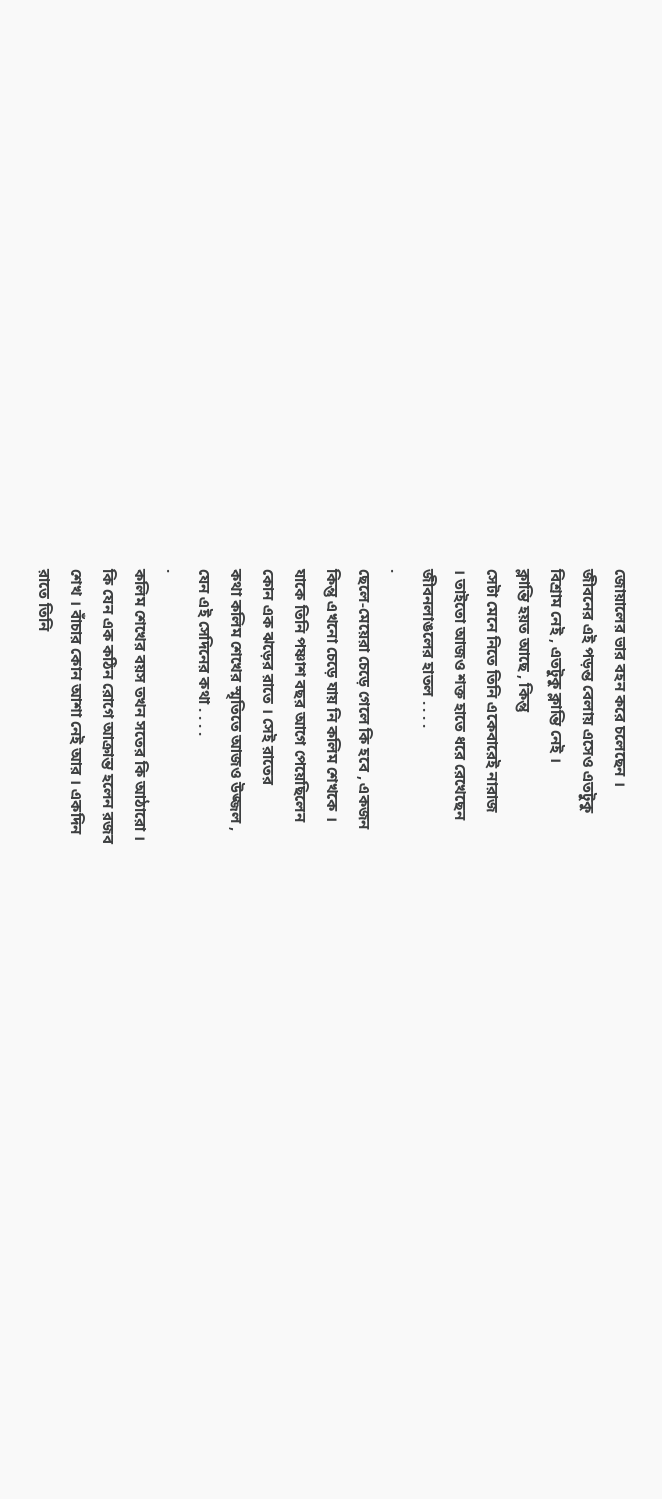জোয়ালের ভার বহন করে চলেছেন ।
জীবনের এই পড়ন্ত বেলায় এসেও এতটুকু
বিশ্রাম নেই , এতটুকু ক্লান্তি নেই ।
ক্লান্তি হয়ত আছে , কিন্তু
সেটা মেনে নিতে তিনি একেবারেই নারাজ
। তাইতো আজও শক্ত হাতে ধরে রেখেছেন
জীবনলাঙলের হাতল . . . .
.
ছেলে-মেয়েরা চেড়ে গেলে কি হবে , একজন
কিন্তু এখনো চেড়ে যায় নি কলিম শেখকে ।
যাকে তিনি পষ্ণাশ বছর আগে পেয়েছিলেন
কোন এক ঝড়ের রাতে । সেই রাতের
কথা কলিম শেখের স্মৃতিতে আজও উজ্জল ,
যেন এই সেদিনের কথা . . . .
.
কলিম শেখের বয়স তখন সতের কি আঠারো ।
কি যেন এক কঠিন রোগে আক্রান্ত হলেন রজব
শেখ । বাঁচার কোন আশা নেই আর । একদিন
রাতে তিনি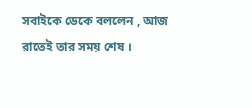সবাইকে ডেকে বললেন , আজ
রাতেই তার সময় শেষ ।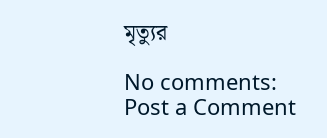মৃত্যুর

No comments:
Post a Comment